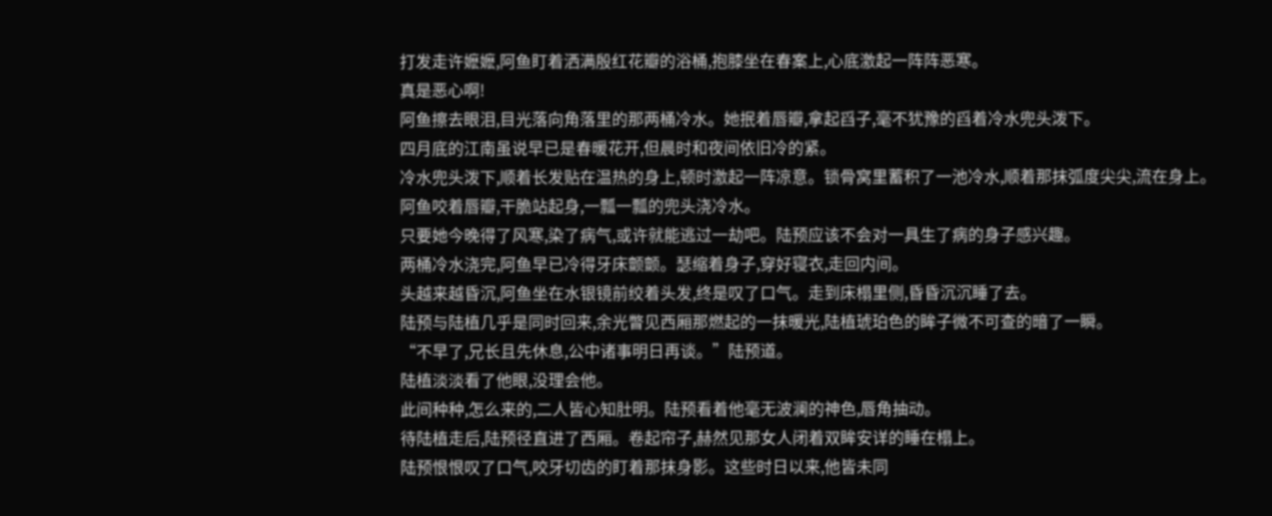打发走许嬷嬷,阿鱼盯着洒满殷红花瓣的浴桶,抱膝坐在春案上,心底激起一阵阵恶寒。
真是恶心啊!
阿鱼擦去眼泪,目光落向角落里的那两桶冷水。她抿着唇瓣,拿起舀子,毫不犹豫的舀着冷水兜头泼下。
四月底的江南虽说早已是春暖花开,但晨时和夜间依旧冷的紧。
冷水兜头泼下,顺着长发贴在温热的身上,顿时激起一阵凉意。锁骨窝里蓄积了一池冷水,顺着那抹弧度尖尖,流在身上。
阿鱼咬着唇瓣,干脆站起身,一瓢一瓢的兜头浇冷水。
只要她今晚得了风寒,染了病气,或许就能逃过一劫吧。陆预应该不会对一具生了病的身子感兴趣。
两桶冷水浇完,阿鱼早已冷得牙床颤颤。瑟缩着身子,穿好寝衣,走回内间。
头越来越昏沉,阿鱼坐在水银镜前绞着头发,终是叹了口气。走到床榻里侧,昏昏沉沉睡了去。
陆预与陆植几乎是同时回来,余光瞥见西厢那燃起的一抹暖光,陆植琥珀色的眸子微不可查的暗了一瞬。
“不早了,兄长且先休息,公中诸事明日再谈。”陆预道。
陆植淡淡看了他眼,没理会他。
此间种种,怎么来的,二人皆心知肚明。陆预看着他毫无波澜的神色,唇角抽动。
待陆植走后,陆预径直进了西厢。卷起帘子,赫然见那女人闭着双眸安详的睡在榻上。
陆预恨恨叹了口气,咬牙切齿的盯着那抹身影。这些时日以来,他皆未同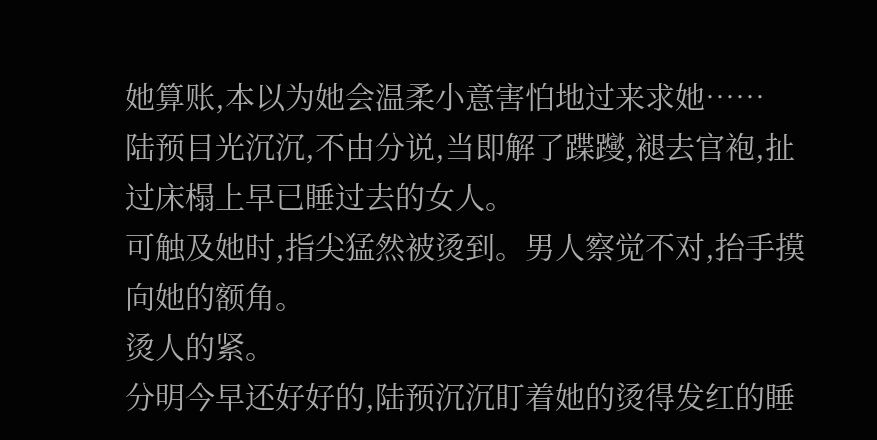她算账,本以为她会温柔小意害怕地过来求她……
陆预目光沉沉,不由分说,当即解了蹀躞,褪去官袍,扯过床榻上早已睡过去的女人。
可触及她时,指尖猛然被烫到。男人察觉不对,抬手摸向她的额角。
烫人的紧。
分明今早还好好的,陆预沉沉盯着她的烫得发红的睡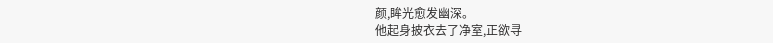颜,眸光愈发幽深。
他起身披衣去了净室,正欲寻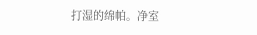打湿的绵帕。净室